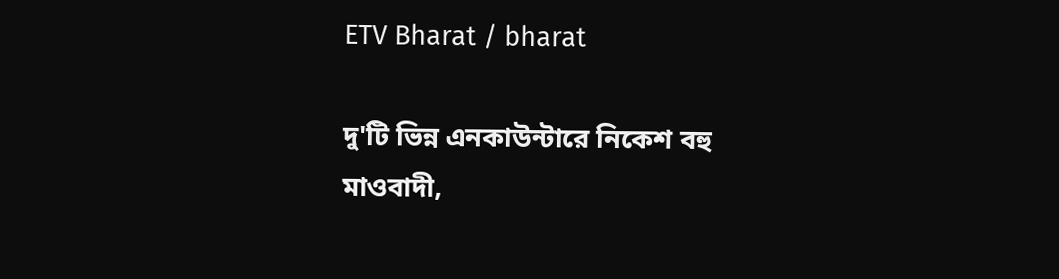ETV Bharat / bharat

দু'টি ভিন্ন এনকাউন্টারে নিকেশ বহু মাওবাদী,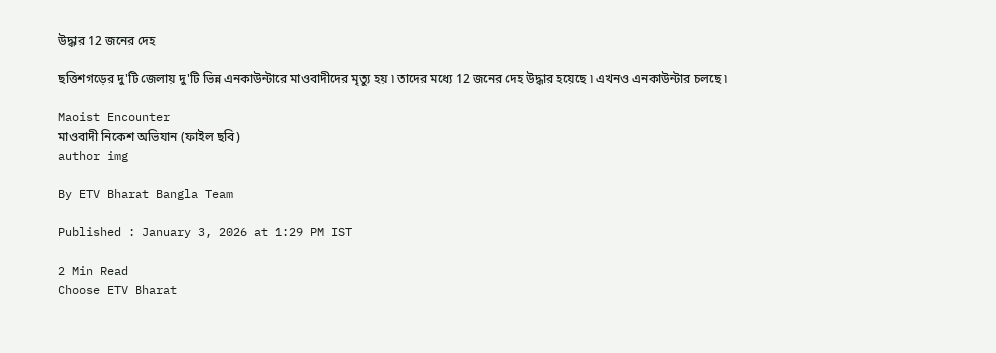উদ্ধার 12 জনের দেহ

ছত্তিশগড়ের দু'টি জেলায় দু'টি ভিন্ন এনকাউন্টারে মাওবাদীদের মৃত্যু হয় ৷ তাদের মধ্যে 12 জনের দেহ উদ্ধার হয়েছে ৷ এখনও এনকাউন্টার চলছে ৷

Maoist Encounter
মাওবাদী নিকেশ অভিযান (ফাইল ছবি)
author img

By ETV Bharat Bangla Team

Published : January 3, 2026 at 1:29 PM IST

2 Min Read
Choose ETV Bharat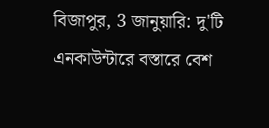বিজাপুর, 3 জানুয়ারি: দু'টি এনকাউন্টারে বস্তারে বেশ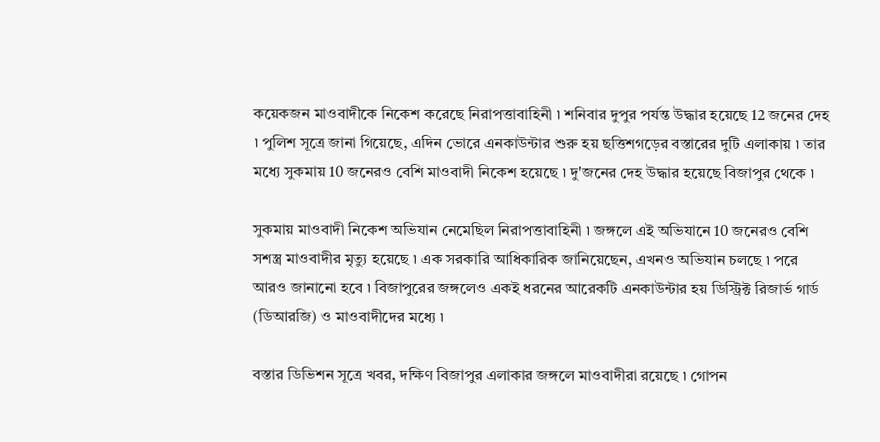কয়েকজন মাওবাদীকে নিকেশ করেছে নিরাপত্তাবাহিনী ৷ শনিবার দুপুর পর্যন্ত উদ্ধার হয়েছে 12 জনের দেহ ৷ পুলিশ সূত্রে জানা গিয়েছে, এদিন ভোরে এনকাউন্টার শুরু হয় ছত্তিশগড়ের বস্তারের দুটি এলাকায় ৷ তার মধ্যে সুকমায় 10 জনেরও বেশি মাওবাদী নিকেশ হয়েছে ৷ দু'জনের দেহ উদ্ধার হয়েছে বিজাপুর থেকে ৷

সুকমায় মাওবাদী নিকেশ অভিযান নেমেছিল নিরাপত্তাবাহিনী ৷ জঙ্গলে এই অভিযানে 10 জনেরও বেশি সশস্ত্র মাওবাদীর মৃত্যু হয়েছে ৷ এক সরকারি আধিকারিক জানিয়েছেন, এখনও অভিযান চলছে ৷ পরে আরও জানানো হবে ৷ বিজাপুরের জঙ্গলেও একই ধরনের আরেকটি এনকাউন্টার হয় ডিস্ট্রিক্ট রিজার্ভ গার্ড (ডিআরজি) ও মাওবাদীদের মধ্যে ৷

বস্তার ডিভিশন সূত্রে খবর, দক্ষিণ বিজাপুর এলাকার জঙ্গলে মাওবাদীরা রয়েছে ৷ গোপন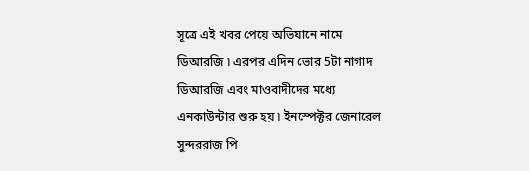সূত্রে এই খবর পেয়ে অভিযানে নামে ডিআরজি ৷ এরপর এদিন ভোর 5টা নাগাদ ডিআরজি এবং মাওবাদীদের মধ্যে এনকাউন্টার শুরু হয় ৷ ইনস্পেক্টর জেনারেল সুন্দররাজ পি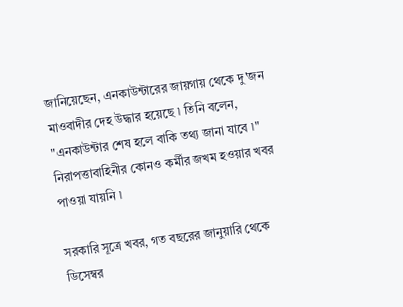জানিয়েছেন, এনকাউন্টারের জায়গায় থেকে দু'জন মাওবাদীর দেহ উদ্ধার হয়েছে ৷ তিনি বলেন, "এনকাউন্টার শেষ হলে বাকি তথ্য জানা যাবে ৷" নিরাপত্তাবাহিনীর কোনও কর্মীর জখম হওয়ার খবর পাওয়া যায়নি ৷

সরকারি সূত্রে খবর, গত বছরের জানুয়ারি থেকে ডিসেম্বর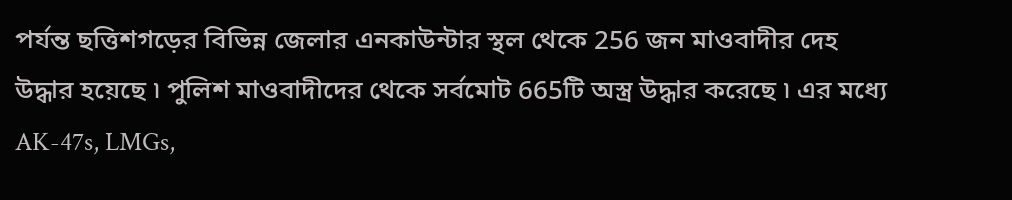পর্যন্ত ছত্তিশগড়ের বিভিন্ন জেলার এনকাউন্টার স্থল থেকে 256 জন মাওবাদীর দেহ উদ্ধার হয়েছে ৷ পুলিশ মাওবাদীদের থেকে সর্বমোট 665টি অস্ত্র উদ্ধার করেছে ৷ এর মধ্যে AK-47s, LMGs,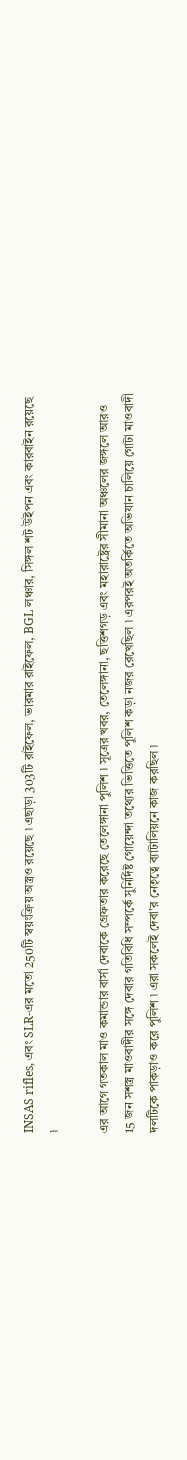INSAS rifles, এবং SLR-এর মতো 250টি স্বয়ংক্রিয় অস্ত্রও রয়েছে ৷ এছাড়া 303টি রাইফেল, ভারমার রাইফেল, BGL লঞ্চার, সিঙ্গল শট উইপন এবং কারবাইন রয়েছে ৷

এর আগে গতকাল মাও কমান্ডার বার্সা দেবাকে গ্রেফতার করেছে তেলেঙ্গানা পুলিশ ৷ সূত্রের খবর, তেলেঙ্গানা, ছত্তিশগড় এবং মহারাষ্ট্রের সীমানা অঞ্চলের জঙ্গলে আরও 15 জন সশস্ত্র মাওবাদীর সঙ্গে দেবার গতিবিধি সম্পর্কে সুনির্দিষ্ট গোয়েন্দা তথ্যের ভিত্তিতে পুলিশ কড়া নজর রেখেছিল ৷ এরপরই অতর্কিতে অভিযান চালিয়ে গোটা মাওবাদী দলটিকে পাকড়াও করে পুলিশ ৷ এরা সকলেই দেবা'র নেতৃত্বে ব্যাটালিয়নে কাজ করছিল ৷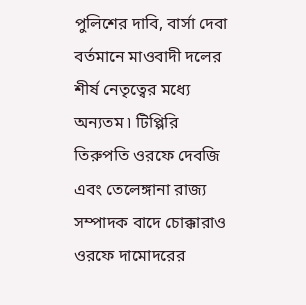পুলিশের দাবি, বার্সা দেবা বর্তমানে মাওবাদী দলের শীর্ষ নেতৃত্বের মধ্যে অন্যতম ৷ টিপ্পিরি তিরুপতি ওরফে দেবজি এবং তেলেঙ্গানা রাজ্য সম্পাদক বাদে চোক্কারাও ওরফে দামোদরের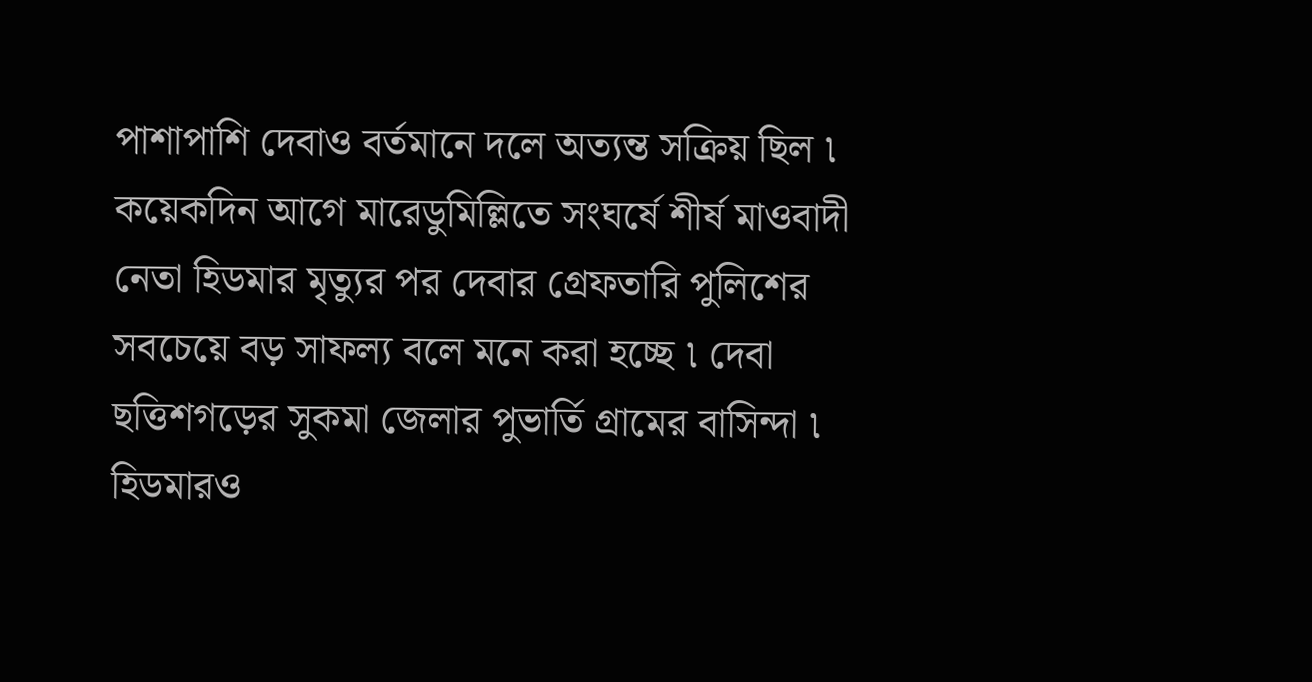পাশাপাশি দেবাও বর্তমানে দলে অত্যন্ত সক্রিয় ছিল ৷ কয়েকদিন আগে মারেডুমিল্লিতে সংঘর্ষে শীর্ষ মাওবাদী নেতা হিডমার মৃত্যুর পর দেবার গ্রেফতারি পুলিশের সবচেয়ে বড় সাফল্য বলে মনে করা হচ্ছে ৷ দেবা ছত্তিশগড়ের সুকমা জেলার পুভার্তি গ্রামের বাসিন্দা ৷ হিডমারও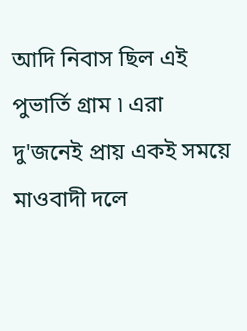আদি নিবাস ছিল এই পুভার্তি গ্রাম ৷ এরা দু'জনেই প্রায় একই সময়ে মাওবাদী দলে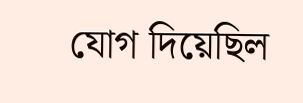যোগ দিয়েছিল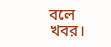বলে খবর।